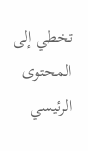تخطي إلى المحتوى الرئيسي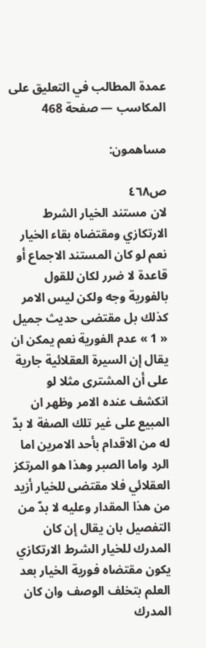عمدة المطالب في التعليق على المكاسب — صفحة 468

مساهمون:

ص٤٦٨
لان مستند الخيار الشرط الارتكازي ومقتضاه بقاء الخيار نعم لو كان المستند الاجماع أو قاعدة لا ضرر لكان للقول بالفورية وجه ولكن ليس الامر كذلك بل مقتضى حديث جميل « 1 » عدم الفورية نعم يمكن ان يقال إن السيرة العقلائية جارية على أن المشترى مثلا لو انكشف عنده الامر وظهر ان المبيع على غير تلك الصفة لا بدّ له من الاقدام بأحد الامرين اما الرد واما الصبر وهذا هو المرتكز العقلائي فلا مقتضى للخيار أزيد من هذا المقدار وعليه لا بدّ من التفصيل بان يقال إن كان المدرك للخيار الشرط الارتكازي يكون مقتضاه فورية الخيار بعد العلم بتخلف الوصف وان كان المدرك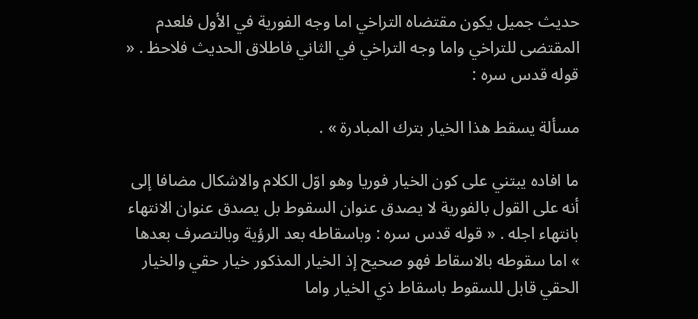حديث جميل يكون مقتضاه التراخي اما وجه الفورية في الأول فلعدم المقتضى للتراخي واما وجه التراخي في الثاني فاطلاق الحديث فلاحظ . « قوله قدس سره :

مسألة يسقط هذا الخيار بترك المبادرة » .

ما افاده يبتني على كون الخيار فوريا وهو اوّل الكلام والاشكال مضافا إلى أنه على القول بالفورية لا يصدق عنوان السقوط بل يصدق عنوان الانتهاء بانتهاء اجله . « قوله قدس سره : وباسقاطه بعد الرؤية وبالتصرف بعدها » اما سقوطه بالاسقاط فهو صحيح إذ الخيار المذكور خيار حقي والخيار الحقي قابل للسقوط باسقاط ذي الخيار واما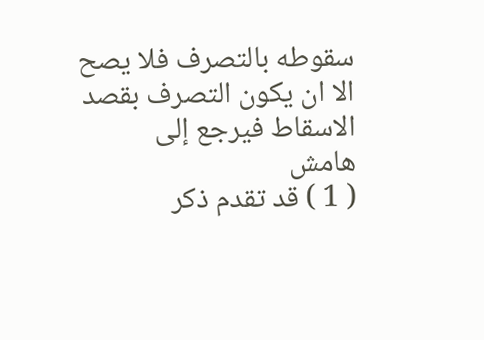سقوطه بالتصرف فلا يصح الا ان يكون التصرف بقصد الاسقاط فيرجع إلى
هامش
( 1 ) قد تقدم ذكر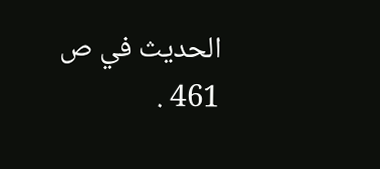الحديث في ص 461 .